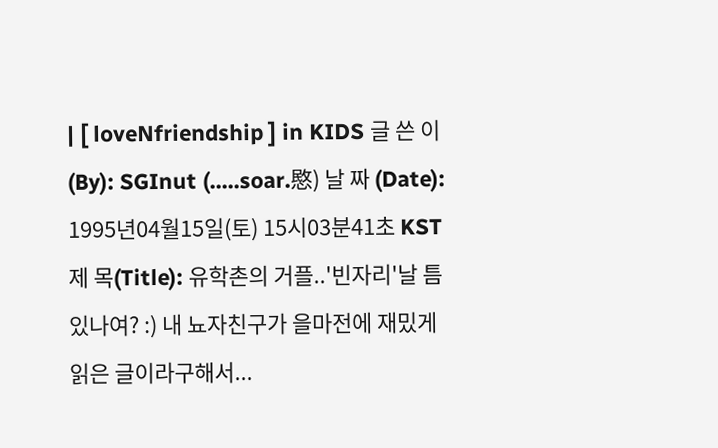| [ loveNfriendship ] in KIDS 글 쓴 이(By): SGInut (.....soar.愍) 날 짜 (Date): 1995년04월15일(토) 15시03분41초 KST 제 목(Title): 유학촌의 거플..'빈자리'날 틈있나여? :) 내 뇨자친구가 을마전에 재밌게 읽은 글이라구해서...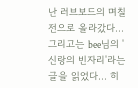난 러브보드의 며칠전으로 올라갔다... 그리고는 bee님의 '신랑의 빈자리'라는 글을 읽었다... 히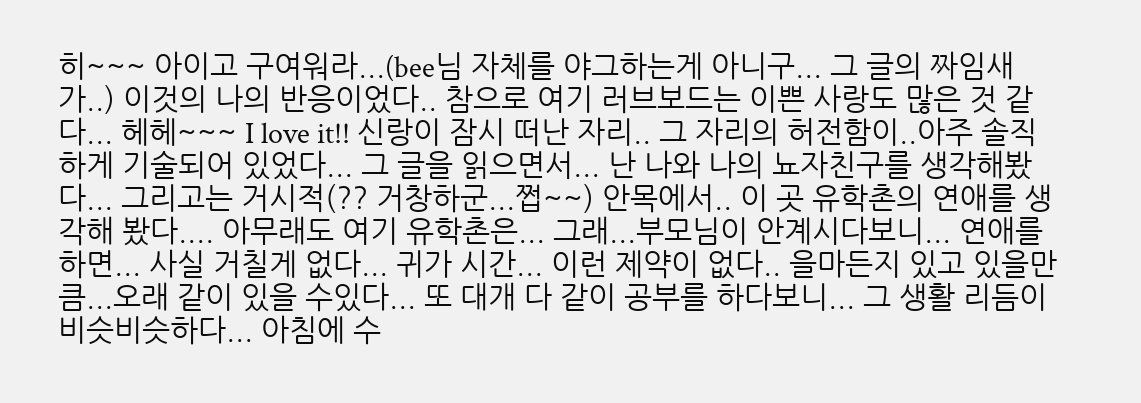히~~~ 아이고 구여워라...(bee님 자체를 야그하는게 아니구... 그 글의 짜임새가..) 이것의 나의 반응이었다.. 참으로 여기 러브보드는 이쁜 사랑도 많은 것 같다... 헤헤~~~ I love it!! 신랑이 잠시 떠난 자리.. 그 자리의 허전함이..아주 솔직하게 기술되어 있었다... 그 글을 읽으면서... 난 나와 나의 뇨자친구를 생각해봤다... 그리고는 거시적(?? 거창하군...쩝~~) 안목에서.. 이 곳 유학촌의 연애를 생각해 봤다.... 아무래도 여기 유학촌은... 그래...부모님이 안계시다보니... 연애를 하면... 사실 거칠게 없다... 귀가 시간... 이런 제약이 없다.. 을마든지 있고 있을만큼...오래 같이 있을 수있다... 또 대개 다 같이 공부를 하다보니... 그 생활 리듬이 비슷비슷하다... 아침에 수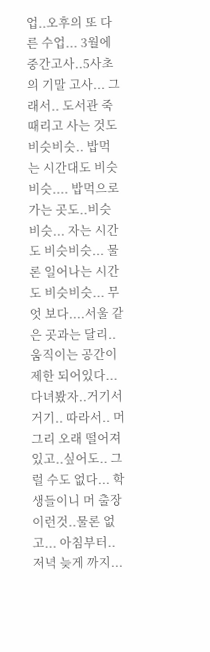업..오후의 또 다른 수업... 3월에 중간고사..5사초의 기말 고사... 그래서.. 도서관 죽때리고 사는 것도 비슷비슷.. 밥먹는 시간대도 비슷비슷.... 밥먹으로 가는 곳도..비슷비슷... 자는 시간도 비슷비슷... 물론 일어나는 시간도 비슷비슷... 무엇 보다....서울 같은 곳과는 달리.. 움직이는 공간이 제한 되어있다... 다녀봤자..거기서 거기.. 따라서.. 머 그리 오래 떨어져있고..싶어도.. 그럴 수도 없다... 학생들이니 머 출장 이런것..물론 없고... 아침부터..저녁 늦게 까지...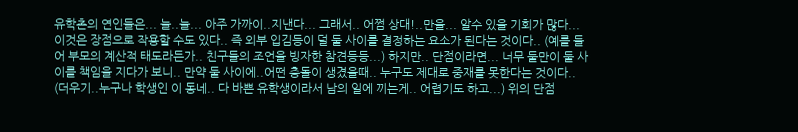유학촌의 연인들은... 늘..늘... 아주 가까이..지낸다... 그래서.. 어쩜 상대!..만을... 알수 있을 기회가 많다... 이것은 장점으로 작용할 수도 있다.. 즉 외부 입김등이 덜 둘 사이를 결정하는 요소가 된다는 것이다.. (예를 들어 부모의 계산적 태도라든가.. 친구들의 조언을 빙자한 참견등등...) 하지만.. 단점이라면... 너무 둘만이 둘 사이를 책임을 지다가 보니.. 만약 둘 사이에..어떤 충돌이 생겼을때.. 누구도 제대로 중재를 못한다는 것이다.. (더우기..누구나 학생인 이 동네.. 다 바쁜 유학생이라서 남의 일에 끼는게.. 어렵기도 하고...) 위의 단점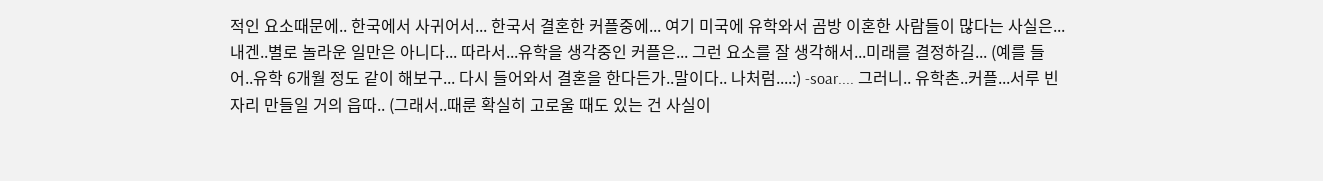적인 요소때문에.. 한국에서 사귀어서... 한국서 결혼한 커플중에... 여기 미국에 유학와서 곰방 이혼한 사람들이 많다는 사실은... 내겐..별로 놀라운 일만은 아니다... 따라서...유학을 생각중인 커플은... 그런 요소를 잘 생각해서...미래를 결정하길... (예를 들어..유학 6개월 정도 같이 해보구... 다시 들어와서 결혼을 한다든가..말이다.. 나처럼....:) -soar.... 그러니.. 유학촌..커플...서루 빈자리 만들일 거의 읍따.. (그래서..때룬 확실히 고로울 때도 있는 건 사실이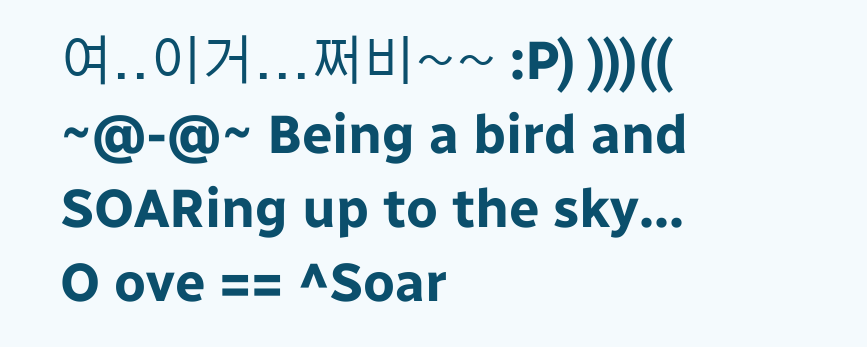여..이거...쩌비~~ :P) )))(( ~@-@~ Being a bird and SOARing up to the sky... O ove == ^Soar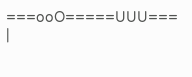===ooO=====UUU=== |